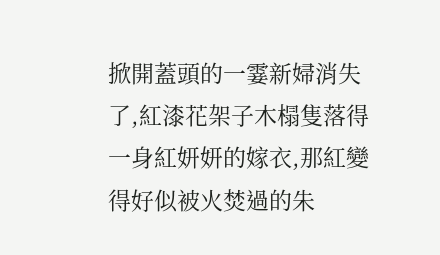掀開蓋頭的一霎新婦消失了,紅漆花架子木榻隻落得一身紅妍妍的嫁衣,那紅變得好似被火焚過的朱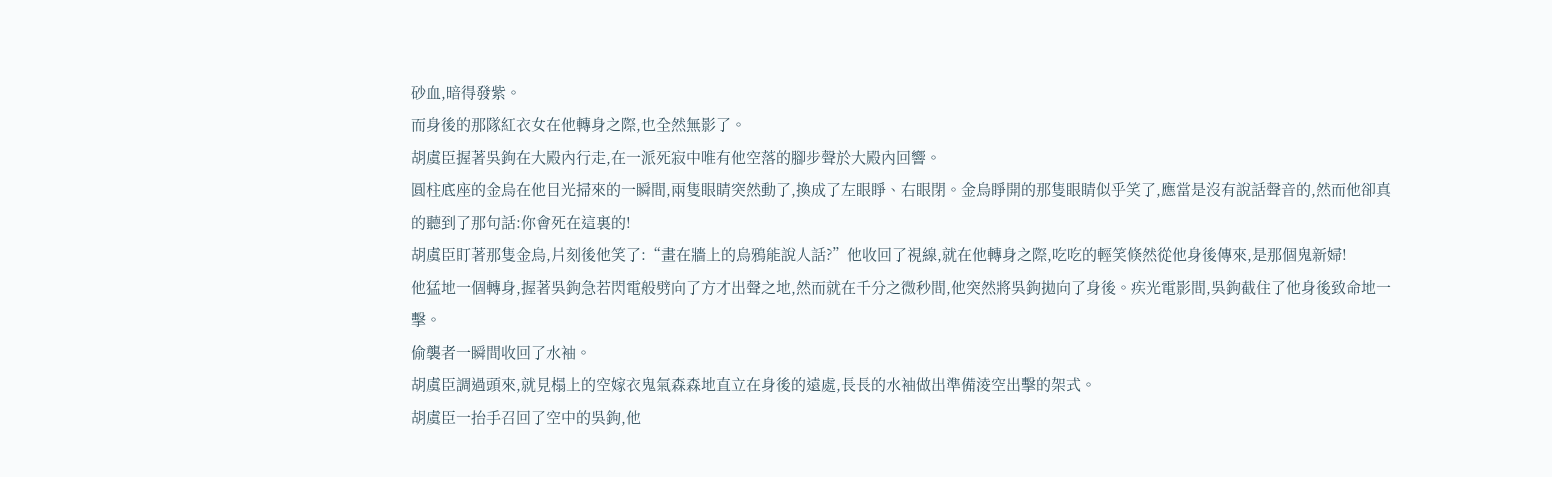砂血,暗得發紫。
而身後的那隊紅衣女在他轉身之際,也全然無影了。
胡虞臣握著吳鉤在大殿內行走,在一派死寂中唯有他空落的腳步聲於大殿內回響。
圓柱底座的金烏在他目光掃來的一瞬間,兩隻眼睛突然動了,換成了左眼睜、右眼閉。金烏睜開的那隻眼睛似乎笑了,應當是沒有說話聲音的,然而他卻真的聽到了那句話:你會死在這裏的!
胡虞臣盯著那隻金烏,片刻後他笑了:“畫在牆上的烏鴉能說人話?”他收回了視線,就在他轉身之際,吃吃的輕笑倏然從他身後傳來,是那個鬼新婦!
他猛地一個轉身,握著吳鉤急若閃電般劈向了方才出聲之地,然而就在千分之微秒間,他突然將吳鉤拋向了身後。疾光電影間,吳鉤截住了他身後致命地一擊。
偷襲者一瞬間收回了水袖。
胡虞臣調過頭來,就見榻上的空嫁衣鬼氣森森地直立在身後的遠處,長長的水袖做出準備淩空出擊的架式。
胡虞臣一抬手召回了空中的吳鉤,他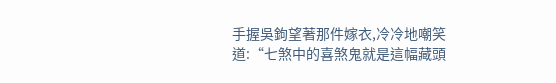手握吳鉤望著那件嫁衣,冷冷地嘲笑道:“七煞中的喜煞鬼就是這幅藏頭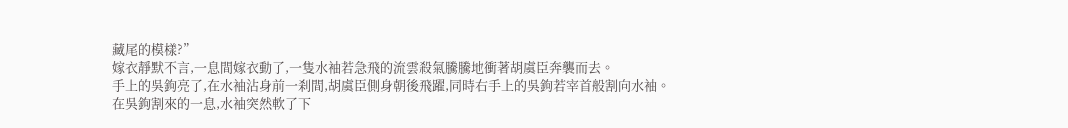藏尾的模樣?”
嫁衣靜默不言,一息間嫁衣動了,一隻水袖若急飛的流雲殺氣騰騰地衝著胡虞臣奔襲而去。
手上的吳鉤亮了,在水袖沾身前一刹間,胡虞臣側身朝後飛躍,同時右手上的吳鉤若宰首般割向水袖。
在吳鉤割來的一息,水袖突然軟了下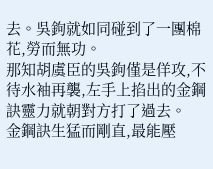去。吳鉤就如同碰到了一團棉花,勞而無功。
那知胡虞臣的吳鉤僅是佯攻,不待水袖再襲,左手上掐出的金鋼訣靈力就朝對方打了過去。
金鋼訣生猛而剛直,最能壓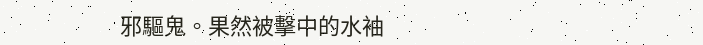邪驅鬼。果然被擊中的水袖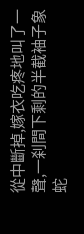從中斷掉,嫁衣吃疼地叫了一聲,一刹間下剩的半截袖子象蛇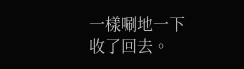一樣唰地一下收了回去。